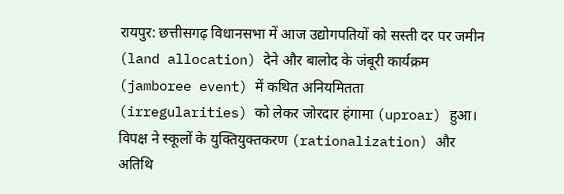रायपुर: छत्तीसगढ़ विधानसभा में आज उद्योगपतियों को सस्ती दर पर जमीन (land allocation) देने और बालोद के जंबूरी कार्यक्रम (jamboree event) में कथित अनियमितता (irregularities) को लेकर जोरदार हंगामा (uproar) हुआ। विपक्ष ने स्कूलों के युक्तियुक्तकरण (rationalization) और अतिथि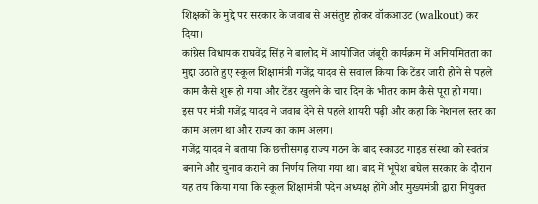शिक्षकों के मुद्दे पर सरकार के जवाब से असंतुष्ट होकर वॉकआउट (walkout) कर दिया।
कांग्रेस विधायक राघवेंद्र सिंह ने बालोद में आयोजित जंबूरी कार्यक्रम में अनियमितता का मुद्दा उठाते हुए स्कूल शिक्षामंत्री गजेंद्र यादव से सवाल किया कि टेंडर जारी होने से पहले काम कैसे शुरू हो गया और टेंडर खुलने के चार दिन के भीतर काम कैसे पूरा हो गया। इस पर मंत्री गजेंद्र यादव ने जवाब देने से पहले शायरी पढ़ी और कहा कि नेशनल स्तर का काम अलग था और राज्य का काम अलग।
गजेंद्र यादव ने बताया कि छत्तीसगढ़ राज्य गठन के बाद स्काउट गाइड संस्था को स्वतंत्र बनाने और चुनाव कराने का निर्णय लिया गया था। बाद में भूपेश बघेल सरकार के दौरान यह तय किया गया कि स्कूल शिक्षामंत्री पदेन अध्यक्ष होंगे और मुख्यमंत्री द्वारा नियुक्त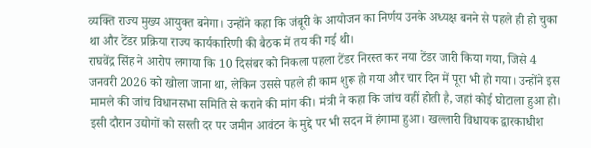व्यक्ति राज्य मुख्य आयुक्त बनेगा। उन्होंने कहा कि जंबूरी के आयोजन का निर्णय उनके अध्यक्ष बनने से पहले ही हो चुका था और टेंडर प्रक्रिया राज्य कार्यकारिणी की बैठक में तय की गई थी।
राघवेंद्र सिंह ने आरोप लगाया कि 10 दिसंबर को निकला पहला टेंडर निरस्त कर नया टेंडर जारी किया गया, जिसे 4 जनवरी 2026 को खोला जाना था, लेकिन उससे पहले ही काम शुरू हो गया और चार दिन में पूरा भी हो गया। उन्होंने इस मामले की जांच विधानसभा समिति से कराने की मांग की। मंत्री ने कहा कि जांच वहीं होती है, जहां कोई घोटाला हुआ हो।
इसी दौरान उद्योगों को सस्ती दर पर जमीन आवंटन के मुद्दे पर भी सदन में हंगामा हुआ। खल्लारी विधायक द्वारकाधीश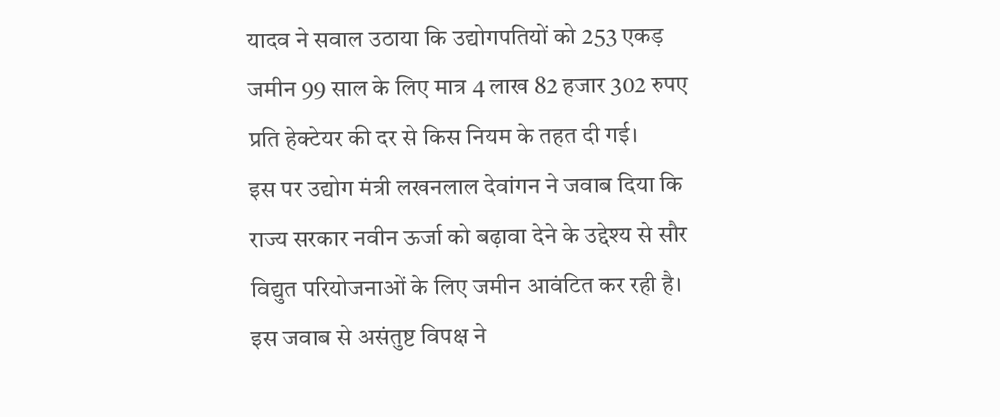यादव ने सवाल उठाया कि उद्योगपतियों को 253 एकड़ जमीन 99 साल के लिए मात्र 4 लाख 82 हजार 302 रुपए प्रति हेक्टेयर की दर से किस नियम के तहत दी गई।
इस पर उद्योग मंत्री लखनलाल देवांगन ने जवाब दिया कि राज्य सरकार नवीन ऊर्जा को बढ़ावा देने के उद्देश्य से सौर विद्युत परियोजनाओं के लिए जमीन आवंटित कर रही है। इस जवाब से असंतुष्ट विपक्ष ने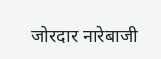जोरदार नारेबाजी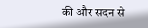की और सदन से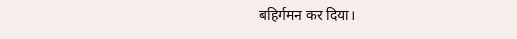बहिर्गमन कर दिया।